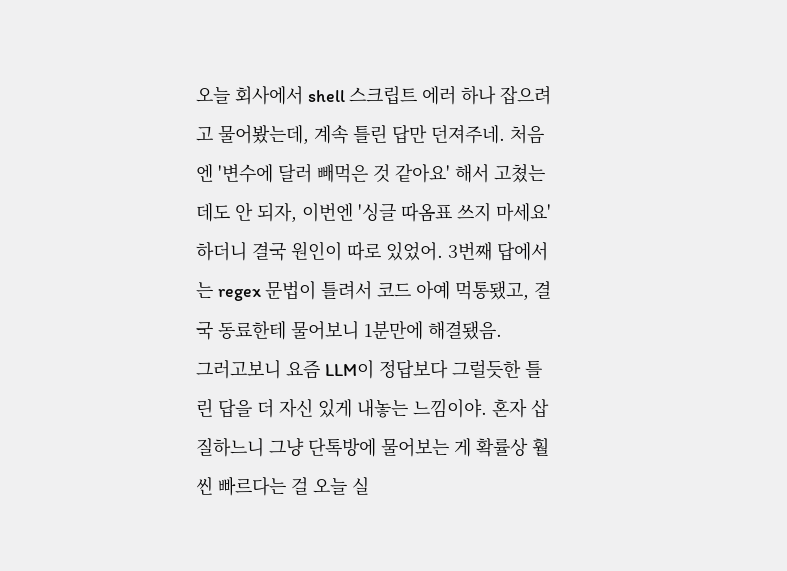오늘 회사에서 shell 스크립트 에러 하나 잡으려고 물어봤는데, 계속 틀린 답만 던져주네. 처음엔 '변수에 달러 빼먹은 것 같아요' 해서 고쳤는데도 안 되자, 이번엔 '싱글 따옴표 쓰지 마세요' 하더니 결국 원인이 따로 있었어. 3번째 답에서는 regex 문법이 틀려서 코드 아예 먹통됐고, 결국 동료한테 물어보니 1분만에 해결됐음.
그러고보니 요즘 LLM이 정답보다 그럴듯한 틀린 답을 더 자신 있게 내놓는 느낌이야. 혼자 삽질하느니 그냥 단톡방에 물어보는 게 확률상 훨씬 빠르다는 걸 오늘 실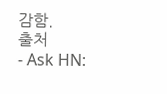감함.
출처
- Ask HN: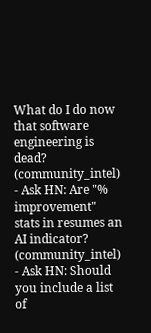What do I do now that software engineering is dead? (community_intel)
- Ask HN: Are "% improvement" stats in resumes an AI indicator? (community_intel)
- Ask HN: Should you include a list of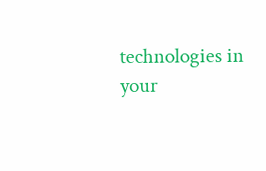technologies in your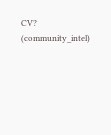CV? (community_intel)